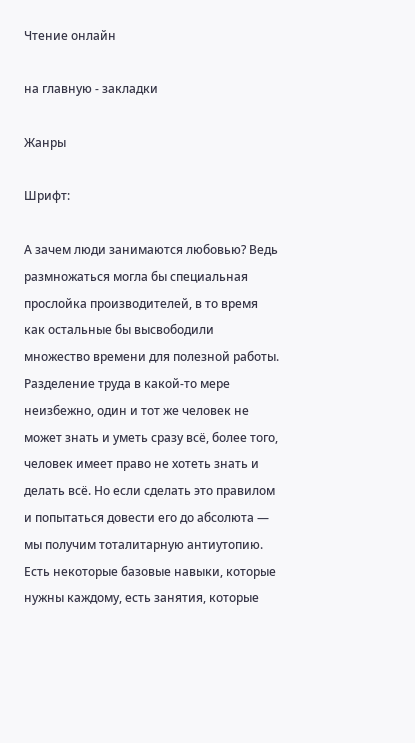Чтение онлайн

на главную - закладки

Жанры

Шрифт:

А зачем люди занимаются любовью? Ведь размножаться могла бы специальная прослойка производителей, в то время как остальные бы высвободили множество времени для полезной работы. Разделение труда в какой-то мере неизбежно, один и тот же человек не может знать и уметь сразу всё, более того, человек имеет право не хотеть знать и делать всё. Но если сделать это правилом и попытаться довести его до абсолюта — мы получим тоталитарную антиутопию. Есть некоторые базовые навыки, которые нужны каждому, есть занятия, которые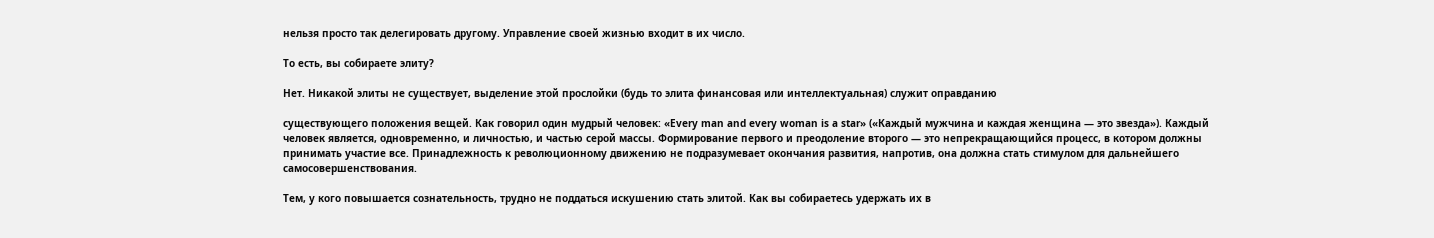нельзя просто так делегировать другому. Управление своей жизнью входит в их число.

То есть, вы собираете элиту?

Нет. Никакой элиты не существует, выделение этой прослойки (будь то элита финансовая или интеллектуальная) служит оправданию

существующего положения вещей. Как говорил один мудрый человек: «Еvery man and every woman is a star» («Каждый мужчина и каждая женщина — это звезда»). Каждый человек является, одновременно, и личностью, и частью серой массы. Формирование первого и преодоление второго — это непрекращающийся процесс, в котором должны принимать участие все. Принадлежность к революционному движению не подразумевает окончания развития, напротив, она должна стать стимулом для дальнейшего самосовершенствования.

Тем, у кого повышается сознательность, трудно не поддаться искушению стать элитой. Как вы собираетесь удержать их в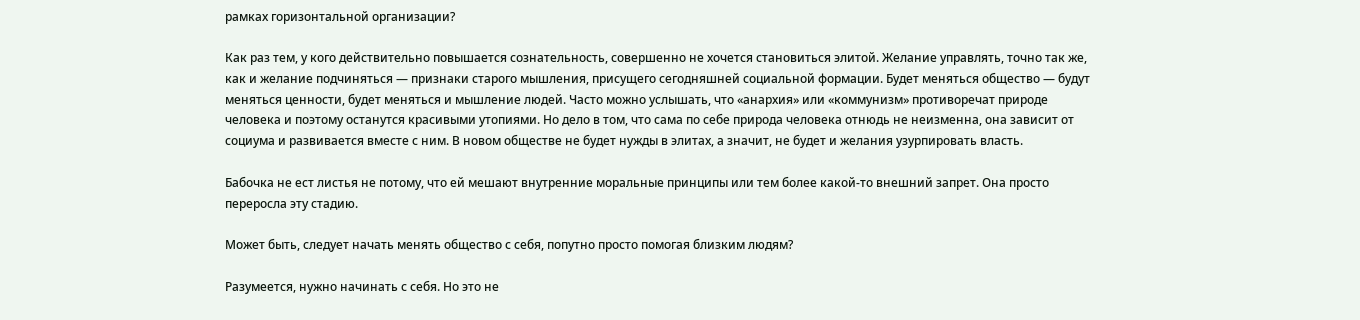рамках горизонтальной организации?

Как раз тем, у кого действительно повышается сознательность, совершенно не хочется становиться элитой. Желание управлять, точно так же, как и желание подчиняться — признаки старого мышления, присущего сегодняшней социальной формации. Будет меняться общество — будут меняться ценности, будет меняться и мышление людей. Часто можно услышать, что «анархия» или «коммунизм» противоречат природе человека и поэтому останутся красивыми утопиями. Но дело в том, что сама по себе природа человека отнюдь не неизменна, она зависит от социума и развивается вместе с ним. В новом обществе не будет нужды в элитах, а значит, не будет и желания узурпировать власть.

Бабочка не ест листья не потому, что ей мешают внутренние моральные принципы или тем более какой-то внешний запрет. Она просто переросла эту стадию.

Может быть, следует начать менять общество с себя, попутно просто помогая близким людям?

Разумеется, нужно начинать с себя. Но это не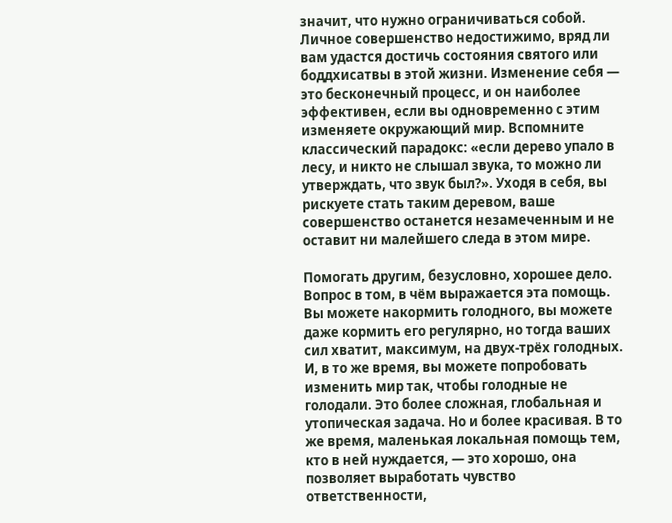значит, что нужно ограничиваться собой. Личное совершенство недостижимо, вряд ли вам удастся достичь состояния святого или боддхисатвы в этой жизни. Изменение себя — это бесконечный процесс, и он наиболее эффективен, если вы одновременно с этим изменяете окружающий мир. Вспомните классический парадокс: «если дерево упало в лесу, и никто не слышал звука, то можно ли утверждать, что звук был?». Уходя в себя, вы рискуете стать таким деревом, ваше совершенство останется незамеченным и не оставит ни малейшего следа в этом мире.

Помогать другим, безусловно, хорошее дело. Вопрос в том, в чём выражается эта помощь. Вы можете накормить голодного, вы можете даже кормить его регулярно, но тогда ваших сил хватит, максимум, на двух-трёх голодных. И, в то же время, вы можете попробовать изменить мир так, чтобы голодные не голодали. Это более сложная, глобальная и утопическая задача. Но и более красивая. В то же время, маленькая локальная помощь тем, кто в ней нуждается, — это хорошо, она позволяет выработать чувство ответственности,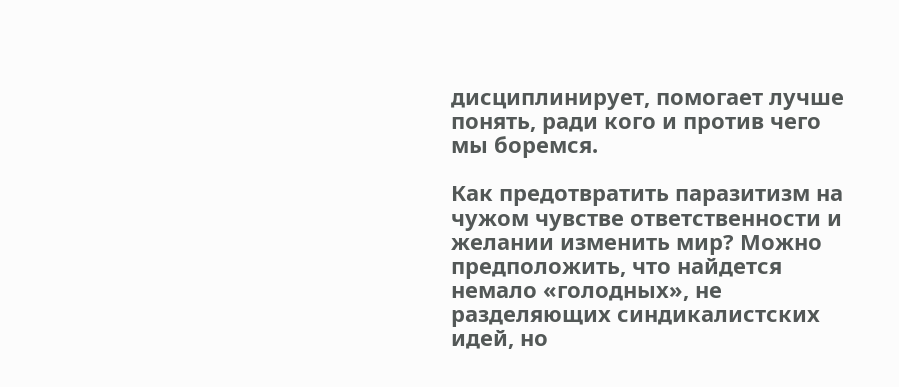дисциплинирует, помогает лучше понять, ради кого и против чего мы боремся.

Как предотвратить паразитизм на чужом чувстве ответственности и желании изменить мир? Можно предположить, что найдется немало «голодных», не разделяющих синдикалистских идей, но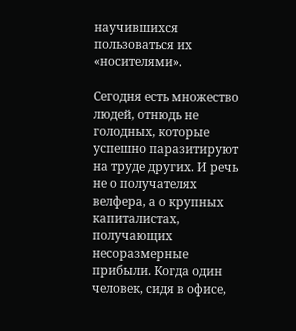научившихся пользоваться их «носителями».

Сегодня есть множество людей, отнюдь не голодных, которые успешно паразитируют на труде других. И речь не о получателях велфера, а о крупных капиталистах, получающих несоразмерные прибыли. Когда один человек, сидя в офисе,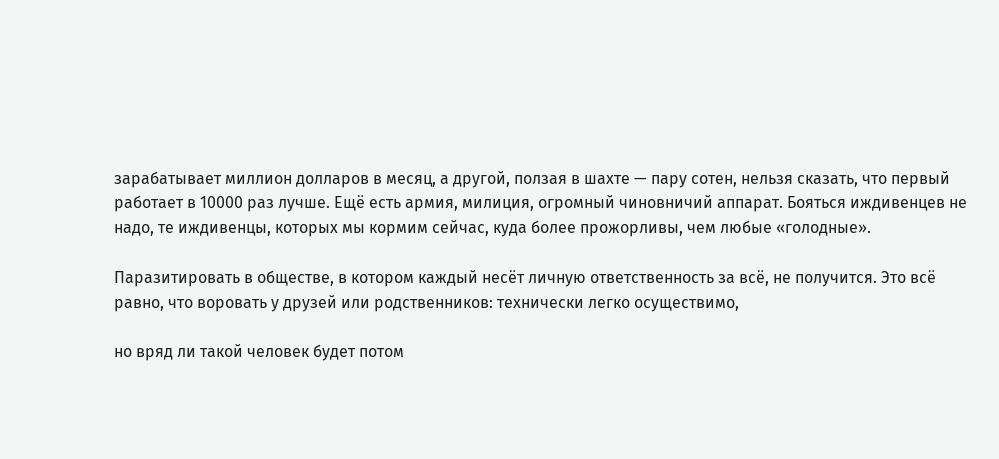зарабатывает миллион долларов в месяц, а другой, ползая в шахте — пару сотен, нельзя сказать, что первый работает в 10000 раз лучше. Ещё есть армия, милиция, огромный чиновничий аппарат. Бояться иждивенцев не надо, те иждивенцы, которых мы кормим сейчас, куда более прожорливы, чем любые «голодные».

Паразитировать в обществе, в котором каждый несёт личную ответственность за всё, не получится. Это всё равно, что воровать у друзей или родственников: технически легко осуществимо,

но вряд ли такой человек будет потом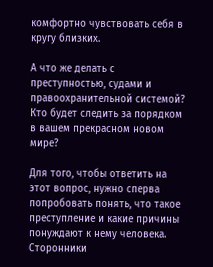комфортно чувствовать себя в кругу близких.

А что же делать с преступностью, судами и правоохранительной системой? Кто будет следить за порядком в вашем прекрасном новом мире?

Для того, чтобы ответить на этот вопрос, нужно сперва попробовать понять, что такое преступление и какие причины понуждают к нему человека. Сторонники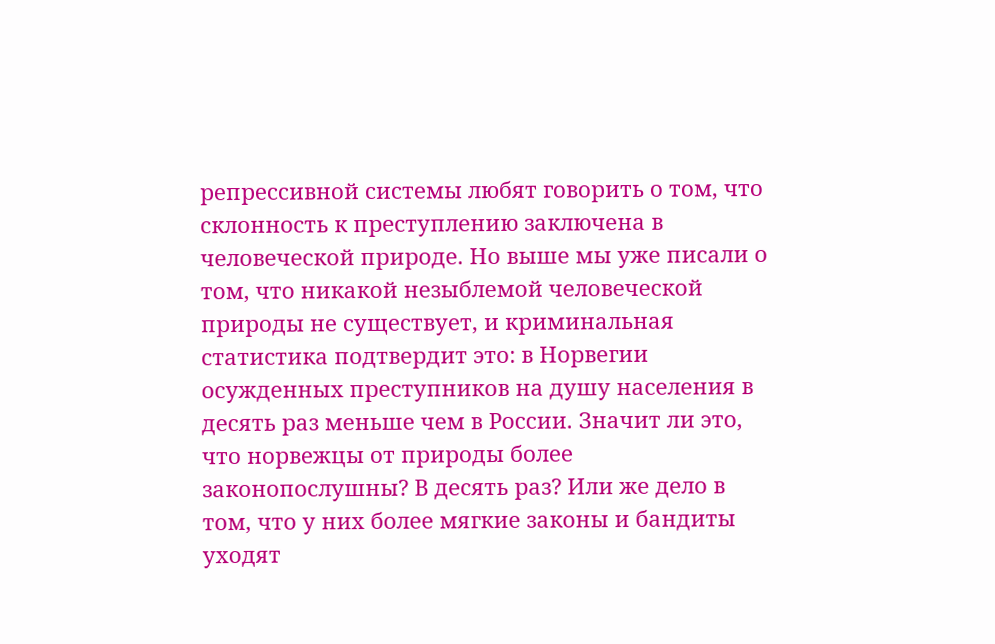репрессивной системы любят говорить о том, что склонность к преступлению заключена в человеческой природе. Но выше мы уже писали о том, что никакой незыблемой человеческой природы не существует, и криминальная статистика подтвердит это: в Норвегии осужденных преступников на душу населения в десять раз меньше чем в России. Значит ли это, что норвежцы от природы более законопослушны? В десять раз? Или же дело в том, что у них более мягкие законы и бандиты уходят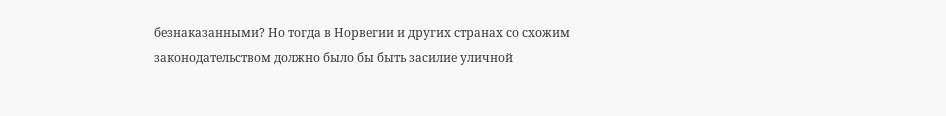безнаказанными? Но тогда в Норвегии и других странах со схожим законодательством должно было бы быть засилие уличной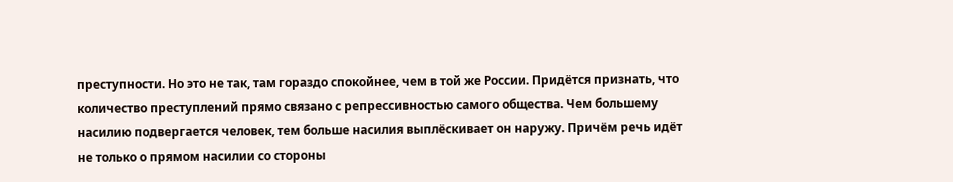преступности. Но это не так, там гораздо спокойнее, чем в той же России. Придётся признать, что количество преступлений прямо связано с репрессивностью самого общества. Чем большему насилию подвергается человек, тем больше насилия выплёскивает он наружу. Причём речь идёт не только о прямом насилии со стороны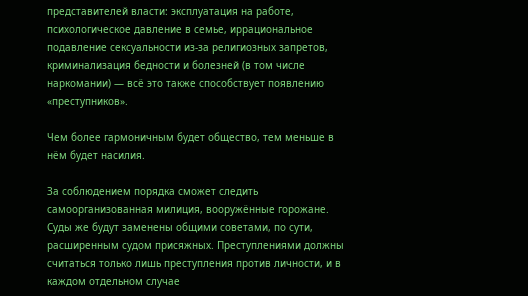представителей власти: эксплуатация на работе, психологическое давление в семье, иррациональное подавление сексуальности из-за религиозных запретов, криминализация бедности и болезней (в том числе наркомании) — всё это также способствует появлению «преступников».

Чем более гармоничным будет общество, тем меньше в нём будет насилия.

За соблюдением порядка сможет следить самоорганизованная милиция, вооружённые горожане. Суды же будут заменены общими советами, по сути, расширенным судом присяжных. Преступлениями должны считаться только лишь преступления против личности, и в каждом отдельном случае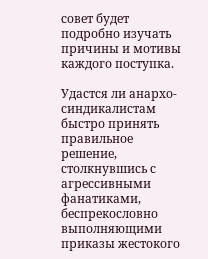совет будет подробно изучать причины и мотивы каждого поступка.

Удастся ли анархо-синдикалистам быстро принять правильное решение, столкнувшись с агрессивными фанатиками, беспрекословно выполняющими приказы жестокого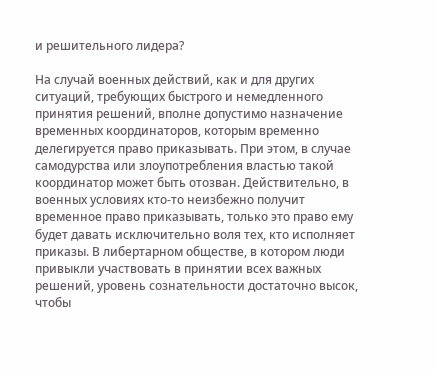и решительного лидера?

На случай военных действий, как и для других ситуаций, требующих быстрого и немедленного принятия решений, вполне допустимо назначение временных координаторов, которым временно делегируется право приказывать. При этом, в случае самодурства или злоупотребления властью такой координатор может быть отозван. Действительно, в военных условиях кто-то неизбежно получит временное право приказывать, только это право ему будет давать исключительно воля тех, кто исполняет приказы. В либертарном обществе, в котором люди привыкли участвовать в принятии всех важных решений, уровень сознательности достаточно высок, чтобы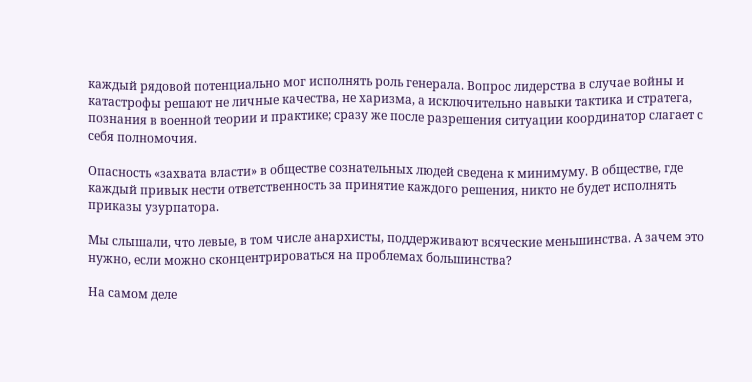каждый рядовой потенциально мог исполнять роль генерала. Вопрос лидерства в случае войны и катастрофы решают не личные качества, не харизма, а исключительно навыки тактика и стратега, познания в военной теории и практике; сразу же после разрешения ситуации координатор слагает с себя полномочия.

Опасность «захвата власти» в обществе сознательных людей сведена к минимуму. В обществе, где каждый привык нести ответственность за принятие каждого решения, никто не будет исполнять приказы узурпатора.

Мы слышали, что левые, в том числе анархисты, поддерживают всяческие меньшинства. А зачем это нужно, если можно сконцентрироваться на проблемах большинства?

На самом деле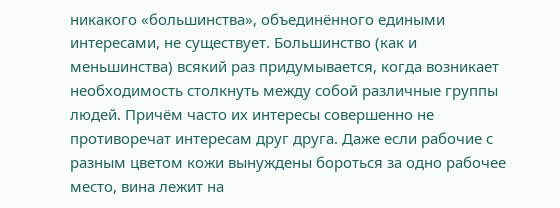никакого «большинства», объединённого едиными интересами, не существует. Большинство (как и меньшинства) всякий раз придумывается, когда возникает необходимость столкнуть между собой различные группы людей. Причём часто их интересы совершенно не противоречат интересам друг друга. Даже если рабочие с разным цветом кожи вынуждены бороться за одно рабочее место, вина лежит на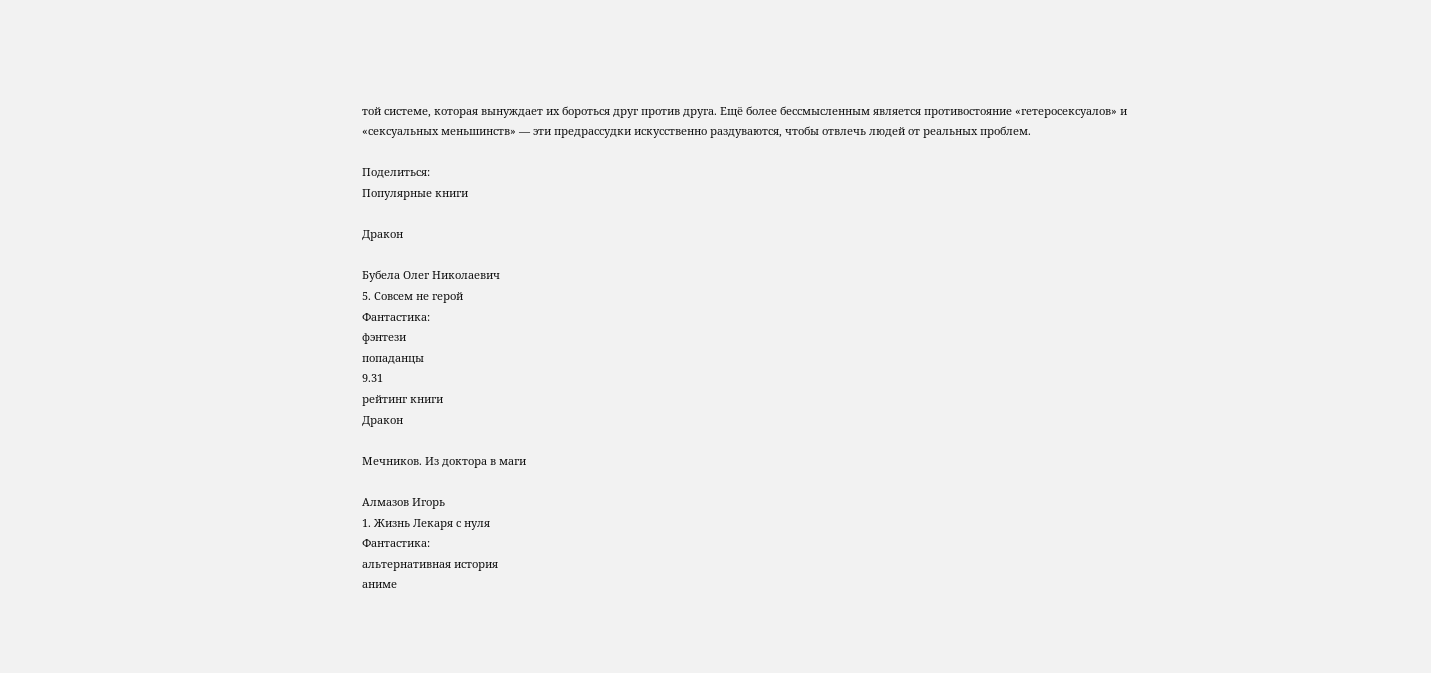той системе, которая вынуждает их бороться друг против друга. Ещё более бессмысленным является противостояние «гетеросексуалов» и «сексуальных меньшинств» — эти предрассудки искусственно раздуваются, чтобы отвлечь людей от реальных проблем.

Поделиться:
Популярные книги

Дракон

Бубела Олег Николаевич
5. Совсем не герой
Фантастика:
фэнтези
попаданцы
9.31
рейтинг книги
Дракон

Мечников. Из доктора в маги

Алмазов Игорь
1. Жизнь Лекаря с нуля
Фантастика:
альтернативная история
аниме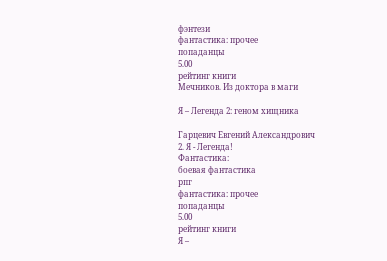фэнтези
фантастика: прочее
попаданцы
5.00
рейтинг книги
Мечников. Из доктора в маги

Я – Легенда 2: геном хищника

Гарцевич Евгений Александрович
2. Я - Легенда!
Фантастика:
боевая фантастика
рпг
фантастика: прочее
попаданцы
5.00
рейтинг книги
Я –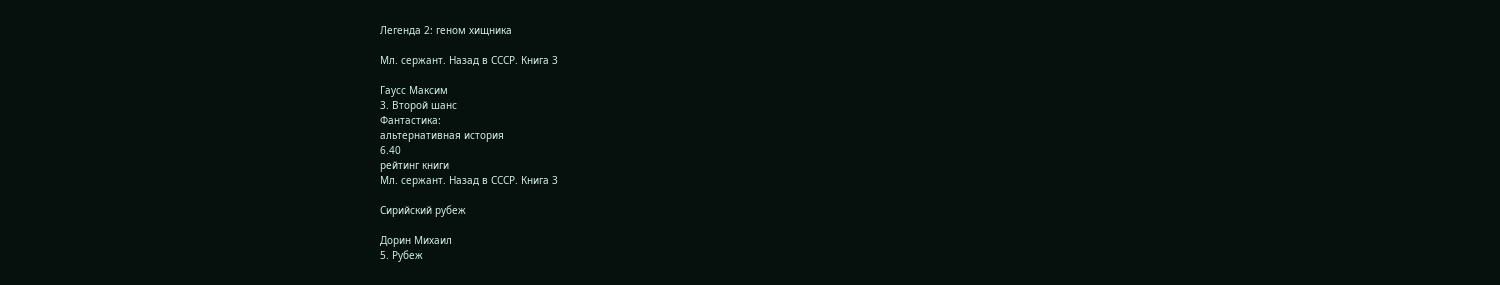Легенда 2: геном хищника

Мл. сержант. Назад в СССР. Книга 3

Гаусс Максим
3. Второй шанс
Фантастика:
альтернативная история
6.40
рейтинг книги
Мл. сержант. Назад в СССР. Книга 3

Сирийский рубеж

Дорин Михаил
5. Рубеж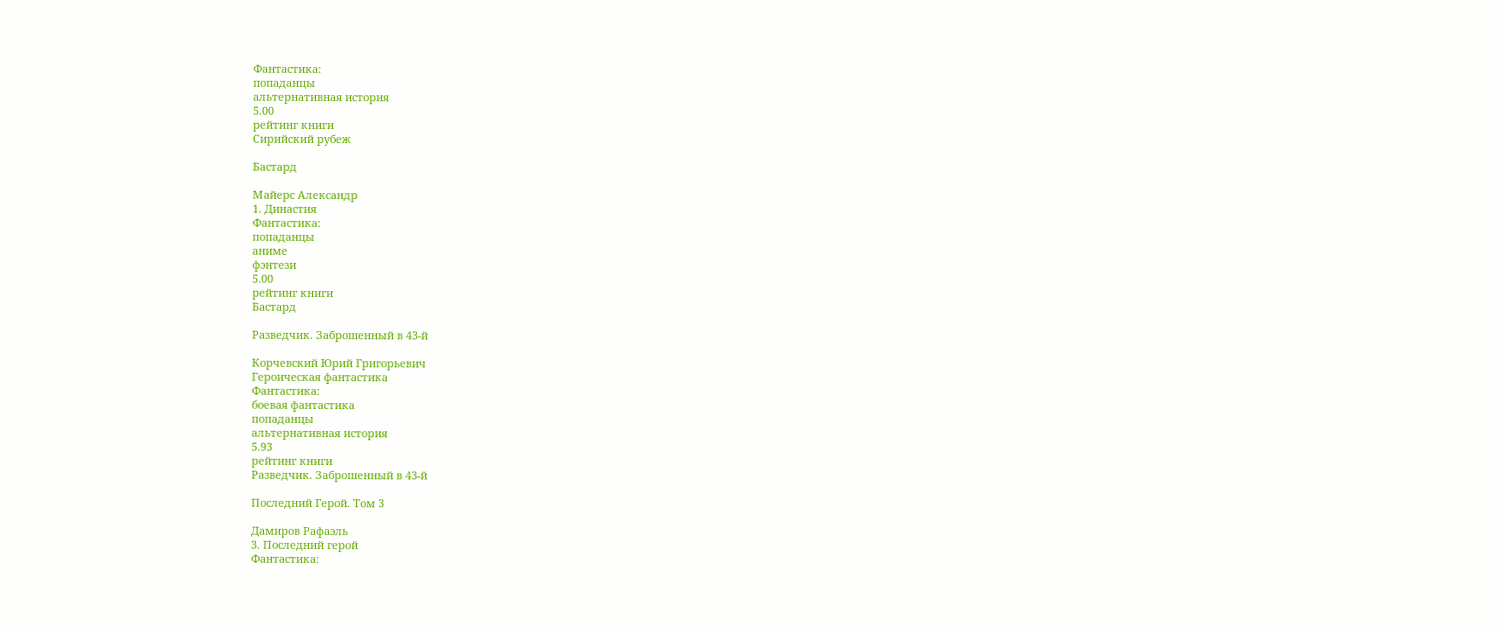Фантастика:
попаданцы
альтернативная история
5.00
рейтинг книги
Сирийский рубеж

Бастард

Майерс Александр
1. Династия
Фантастика:
попаданцы
аниме
фэнтези
5.00
рейтинг книги
Бастард

Разведчик. Заброшенный в 43-й

Корчевский Юрий Григорьевич
Героическая фантастика
Фантастика:
боевая фантастика
попаданцы
альтернативная история
5.93
рейтинг книги
Разведчик. Заброшенный в 43-й

Последний Герой. Том 3

Дамиров Рафаэль
3. Последний герой
Фантастика: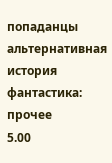попаданцы
альтернативная история
фантастика: прочее
5.00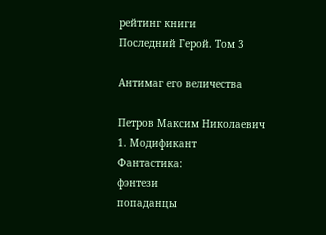рейтинг книги
Последний Герой. Том 3

Антимаг его величества

Петров Максим Николаевич
1. Модификант
Фантастика:
фэнтези
попаданцы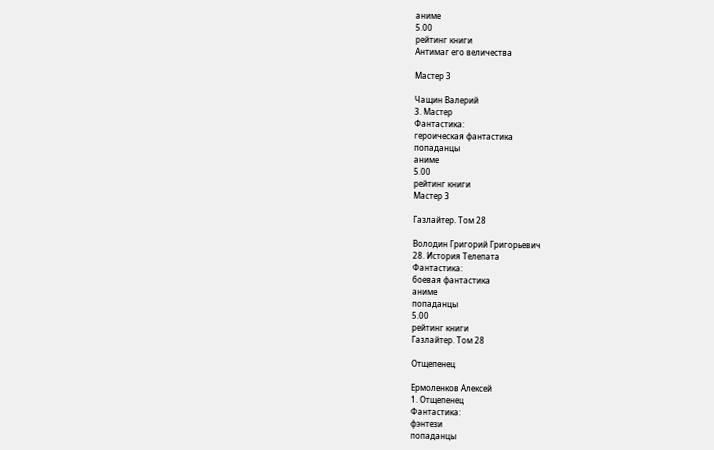аниме
5.00
рейтинг книги
Антимаг его величества

Мастер 3

Чащин Валерий
3. Мастер
Фантастика:
героическая фантастика
попаданцы
аниме
5.00
рейтинг книги
Мастер 3

Газлайтер. Том 28

Володин Григорий Григорьевич
28. История Телепата
Фантастика:
боевая фантастика
аниме
попаданцы
5.00
рейтинг книги
Газлайтер. Том 28

Отщепенец

Ермоленков Алексей
1. Отщепенец
Фантастика:
фэнтези
попаданцы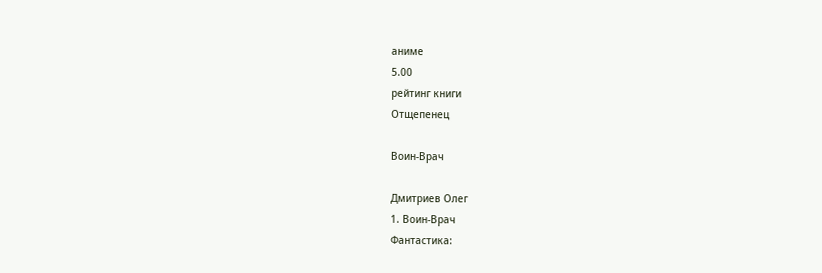аниме
5.00
рейтинг книги
Отщепенец

Воин-Врач

Дмитриев Олег
1. Воин-Врач
Фантастика: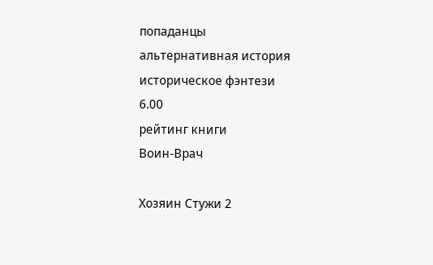попаданцы
альтернативная история
историческое фэнтези
6.00
рейтинг книги
Воин-Врач

Хозяин Стужи 2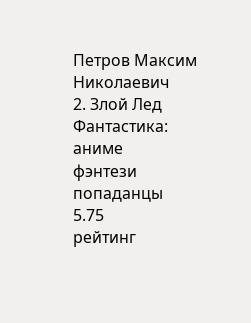Петров Максим Николаевич
2. Злой Лед
Фантастика:
аниме
фэнтези
попаданцы
5.75
рейтинг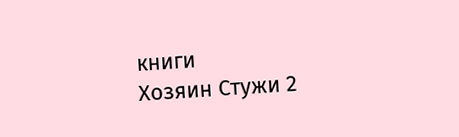книги
Хозяин Стужи 2